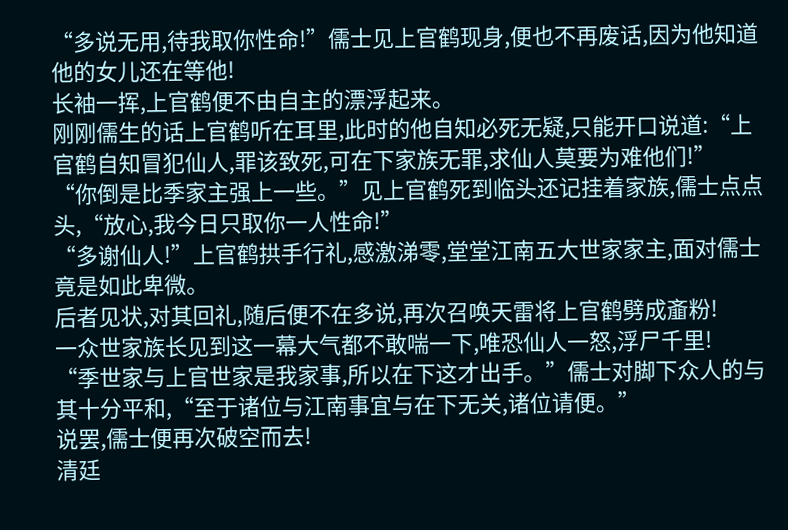“多说无用,待我取你性命!”儒士见上官鹤现身,便也不再废话,因为他知道他的女儿还在等他!
长袖一挥,上官鹤便不由自主的漂浮起来。
刚刚儒生的话上官鹤听在耳里,此时的他自知必死无疑,只能开口说道:“上官鹤自知冒犯仙人,罪该致死,可在下家族无罪,求仙人莫要为难他们!”
“你倒是比季家主强上一些。”见上官鹤死到临头还记挂着家族,儒士点点头,“放心,我今日只取你一人性命!”
“多谢仙人!”上官鹤拱手行礼,感激涕零,堂堂江南五大世家家主,面对儒士竟是如此卑微。
后者见状,对其回礼,随后便不在多说,再次召唤天雷将上官鹤劈成齑粉!
一众世家族长见到这一幕大气都不敢喘一下,唯恐仙人一怒,浮尸千里!
“季世家与上官世家是我家事,所以在下这才出手。”儒士对脚下众人的与其十分平和,“至于诸位与江南事宜与在下无关,诸位请便。”
说罢,儒士便再次破空而去!
清廷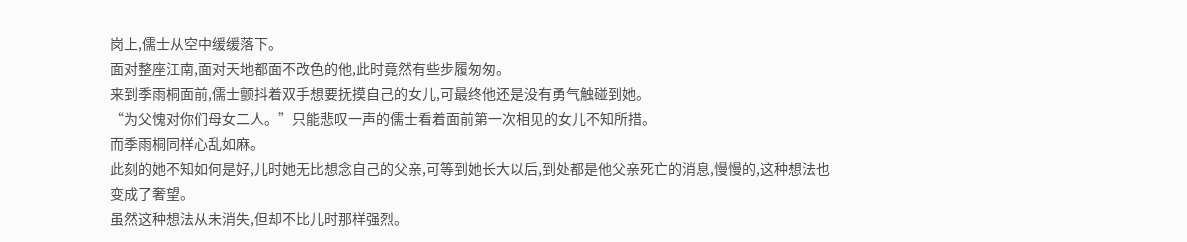岗上,儒士从空中缓缓落下。
面对整座江南,面对天地都面不改色的他,此时竟然有些步履匆匆。
来到季雨桐面前,儒士颤抖着双手想要抚摸自己的女儿,可最终他还是没有勇气触碰到她。
“为父愧对你们母女二人。”只能悲叹一声的儒士看着面前第一次相见的女儿不知所措。
而季雨桐同样心乱如麻。
此刻的她不知如何是好,儿时她无比想念自己的父亲,可等到她长大以后,到处都是他父亲死亡的消息,慢慢的,这种想法也变成了奢望。
虽然这种想法从未消失,但却不比儿时那样强烈。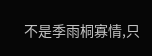不是季雨桐寡情,只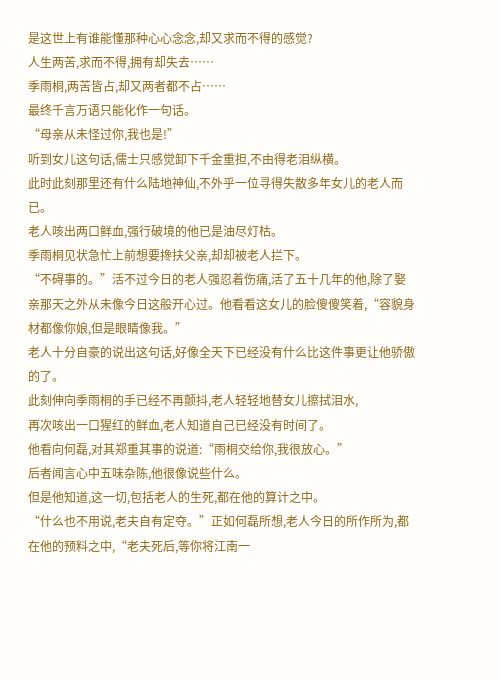是这世上有谁能懂那种心心念念,却又求而不得的感觉?
人生两苦,求而不得,拥有却失去……
季雨桐,两苦皆占,却又两者都不占……
最终千言万语只能化作一句话。
“母亲从未怪过你,我也是!”
听到女儿这句话,儒士只感觉卸下千金重担,不由得老泪纵横。
此时此刻那里还有什么陆地神仙,不外乎一位寻得失散多年女儿的老人而已。
老人咳出两口鲜血,强行破境的他已是油尽灯枯。
季雨桐见状急忙上前想要搀扶父亲,却却被老人拦下。
“不碍事的。”活不过今日的老人强忍着伤痛,活了五十几年的他,除了娶亲那天之外从未像今日这般开心过。他看看这女儿的脸傻傻笑着,“容貌身材都像你娘,但是眼睛像我。”
老人十分自豪的说出这句话,好像全天下已经没有什么比这件事更让他骄傲的了。
此刻伸向季雨桐的手已经不再颤抖,老人轻轻地替女儿擦拭泪水,
再次咳出一口猩红的鲜血,老人知道自己已经没有时间了。
他看向何磊,对其郑重其事的说道:“雨桐交给你,我很放心。”
后者闻言心中五味杂陈,他很像说些什么。
但是他知道,这一切,包括老人的生死,都在他的算计之中。
“什么也不用说,老夫自有定夺。”正如何磊所想,老人今日的所作所为,都在他的预料之中,“老夫死后,等你将江南一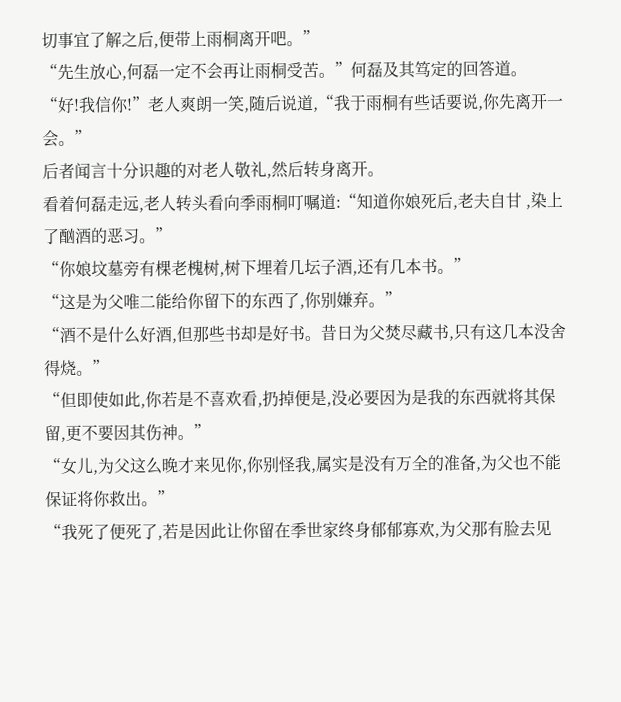切事宜了解之后,便带上雨桐离开吧。”
“先生放心,何磊一定不会再让雨桐受苦。”何磊及其笃定的回答道。
“好!我信你!”老人爽朗一笑,随后说道,“我于雨桐有些话要说,你先离开一会。”
后者闻言十分识趣的对老人敬礼,然后转身离开。
看着何磊走远,老人转头看向季雨桐叮嘱道:“知道你娘死后,老夫自甘 ,染上了酗酒的恶习。”
“你娘坟墓旁有棵老槐树,树下埋着几坛子酒,还有几本书。”
“这是为父唯二能给你留下的东西了,你别嫌弃。”
“酒不是什么好酒,但那些书却是好书。昔日为父焚尽藏书,只有这几本没舍得烧。”
“但即使如此,你若是不喜欢看,扔掉便是,没必要因为是我的东西就将其保留,更不要因其伤神。”
“女儿,为父这么晚才来见你,你别怪我,属实是没有万全的准备,为父也不能保证将你救出。”
“我死了便死了,若是因此让你留在季世家终身郁郁寡欢,为父那有脸去见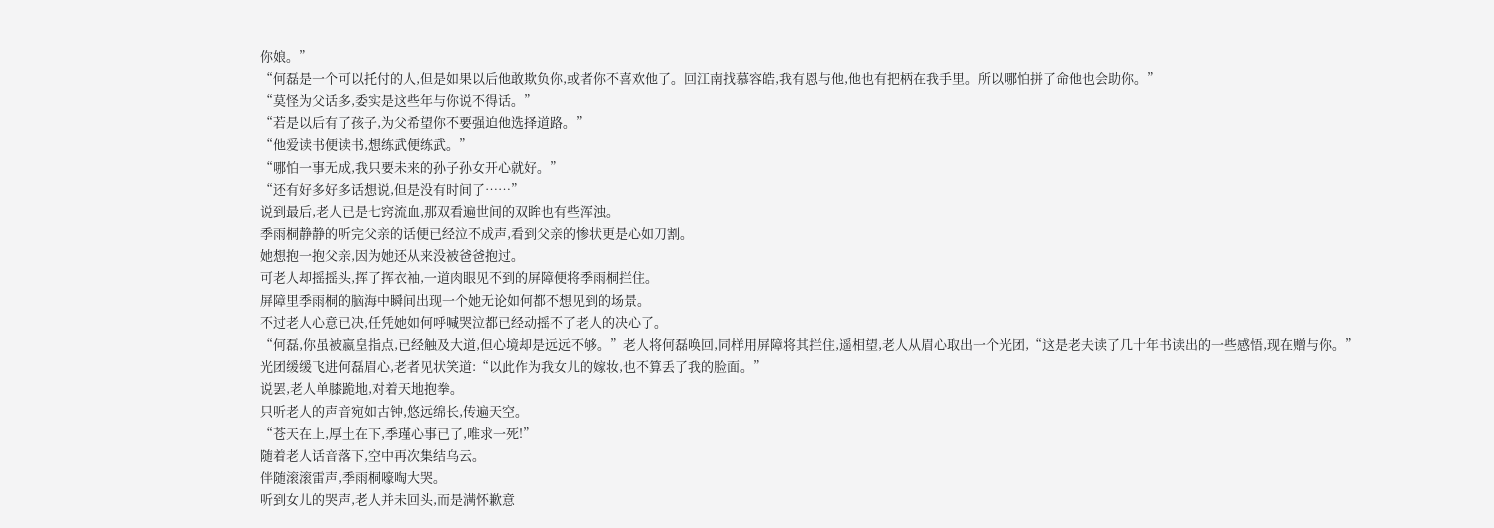你娘。”
“何磊是一个可以托付的人,但是如果以后他敢欺负你,或者你不喜欢他了。回江南找慕容皓,我有恩与他,他也有把柄在我手里。所以哪怕拼了命他也会助你。”
“莫怪为父话多,委实是这些年与你说不得话。”
“若是以后有了孩子,为父希望你不要强迫他选择道路。”
“他爱读书便读书,想练武便练武。”
“哪怕一事无成,我只要未来的孙子孙女开心就好。”
“还有好多好多话想说,但是没有时间了……”
说到最后,老人已是七窍流血,那双看遍世间的双眸也有些浑浊。
季雨桐静静的听完父亲的话便已经泣不成声,看到父亲的惨状更是心如刀割。
她想抱一抱父亲,因为她还从来没被爸爸抱过。
可老人却摇摇头,挥了挥衣袖,一道肉眼见不到的屏障便将季雨桐拦住。
屏障里季雨桐的脑海中瞬间出现一个她无论如何都不想见到的场景。
不过老人心意已决,任凭她如何呼喊哭泣都已经动摇不了老人的决心了。
“何磊,你虽被嬴皇指点,已经触及大道,但心境却是远远不够。”老人将何磊唤回,同样用屏障将其拦住,遥相望,老人从眉心取出一个光团,“这是老夫读了几十年书读出的一些感悟,现在赠与你。”
光团缓缓飞进何磊眉心,老者见状笑道:“以此作为我女儿的嫁妆,也不算丢了我的脸面。”
说罢,老人单膝跪地,对着天地抱拳。
只听老人的声音宛如古钟,悠远绵长,传遍天空。
“苍天在上,厚土在下,季瑾心事已了,唯求一死!”
随着老人话音落下,空中再次集结乌云。
伴随滚滚雷声,季雨桐嚎啕大哭。
听到女儿的哭声,老人并未回头,而是满怀歉意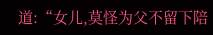道:“女儿,莫怪为父不留下陪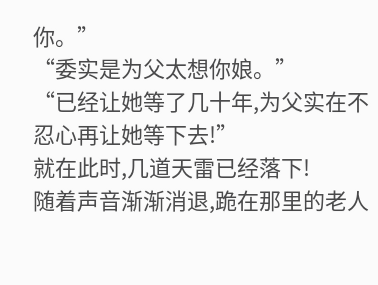你。”
“委实是为父太想你娘。”
“已经让她等了几十年,为父实在不忍心再让她等下去!”
就在此时,几道天雷已经落下!
随着声音渐渐消退,跪在那里的老人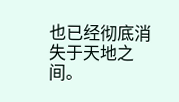也已经彻底消失于天地之间。